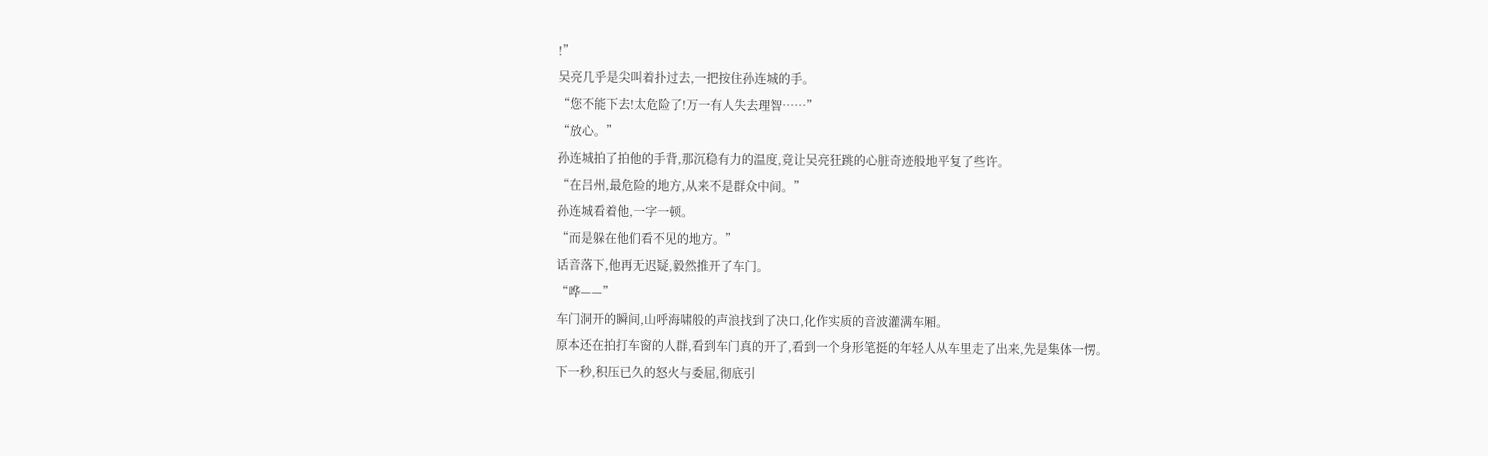!”
吴亮几乎是尖叫着扑过去,一把按住孙连城的手。
“您不能下去!太危险了!万一有人失去理智……”
“放心。”
孙连城拍了拍他的手背,那沉稳有力的温度,竟让吴亮狂跳的心脏奇迹般地平复了些许。
“在吕州,最危险的地方,从来不是群众中间。”
孙连城看着他,一字一顿。
“而是躲在他们看不见的地方。”
话音落下,他再无迟疑,毅然推开了车门。
“哗——”
车门洞开的瞬间,山呼海啸般的声浪找到了决口,化作实质的音波灌满车厢。
原本还在拍打车窗的人群,看到车门真的开了,看到一个身形笔挺的年轻人从车里走了出来,先是集体一愣。
下一秒,积压已久的怒火与委屈,彻底引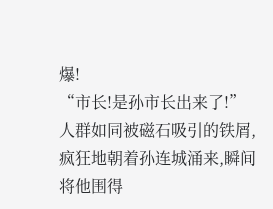爆!
“市长!是孙市长出来了!”
人群如同被磁石吸引的铁屑,疯狂地朝着孙连城涌来,瞬间将他围得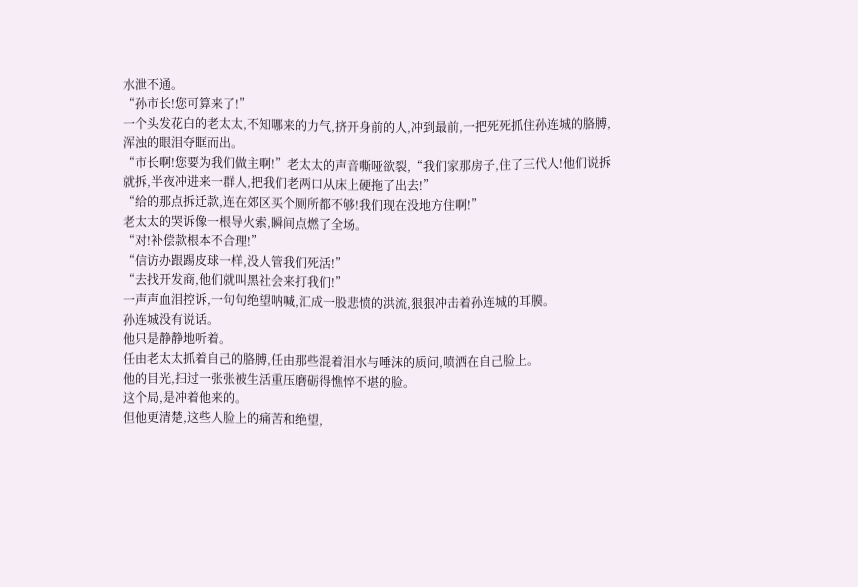水泄不通。
“孙市长!您可算来了!”
一个头发花白的老太太,不知哪来的力气,挤开身前的人,冲到最前,一把死死抓住孙连城的胳膊,浑浊的眼泪夺眶而出。
“市长啊!您要为我们做主啊!”老太太的声音嘶哑欲裂,“我们家那房子,住了三代人!他们说拆就拆,半夜冲进来一群人,把我们老两口从床上硬拖了出去!”
“给的那点拆迁款,连在郊区买个厕所都不够!我们现在没地方住啊!”
老太太的哭诉像一根导火索,瞬间点燃了全场。
“对!补偿款根本不合理!”
“信访办跟踢皮球一样,没人管我们死活!”
“去找开发商,他们就叫黑社会来打我们!”
一声声血泪控诉,一句句绝望呐喊,汇成一股悲愤的洪流,狠狠冲击着孙连城的耳膜。
孙连城没有说话。
他只是静静地听着。
任由老太太抓着自己的胳膊,任由那些混着泪水与唾沫的质问,喷洒在自己脸上。
他的目光,扫过一张张被生活重压磨砺得憔悴不堪的脸。
这个局,是冲着他来的。
但他更清楚,这些人脸上的痛苦和绝望,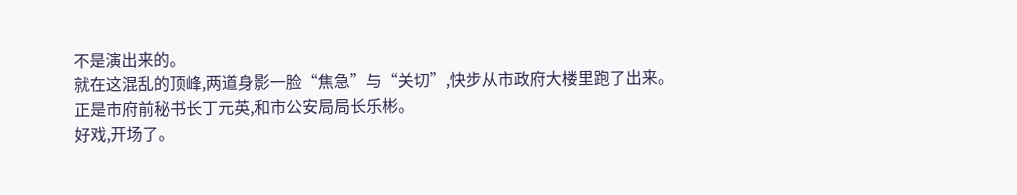不是演出来的。
就在这混乱的顶峰,两道身影一脸“焦急”与“关切”,快步从市政府大楼里跑了出来。
正是市府前秘书长丁元英,和市公安局局长乐彬。
好戏,开场了。